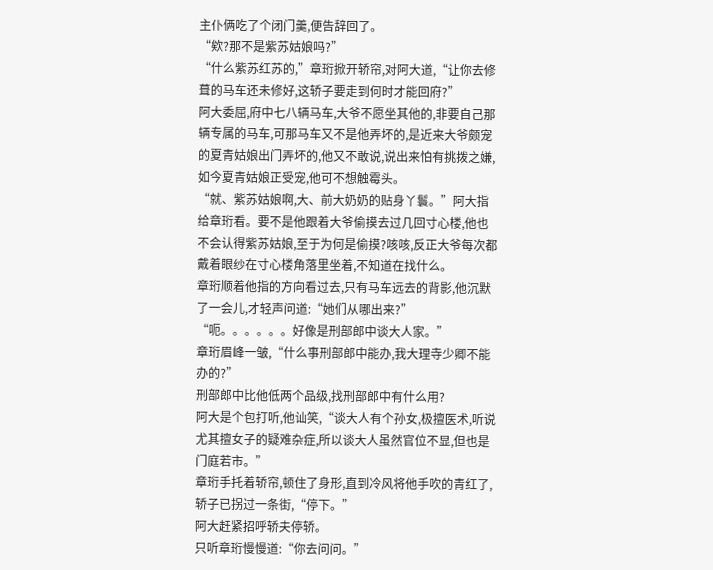主仆俩吃了个闭门羹,便告辞回了。
“欸?那不是紫苏姑娘吗?”
“什么紫苏红苏的,”章珩掀开轿帘,对阿大道,“让你去修葺的马车还未修好,这轿子要走到何时才能回府?”
阿大委屈,府中七八辆马车,大爷不愿坐其他的,非要自己那辆专属的马车,可那马车又不是他弄坏的,是近来大爷颇宠的夏青姑娘出门弄坏的,他又不敢说,说出来怕有挑拨之嫌,如今夏青姑娘正受宠,他可不想触霉头。
“就、紫苏姑娘啊,大、前大奶奶的贴身丫鬟。”阿大指给章珩看。要不是他跟着大爷偷摸去过几回寸心楼,他也不会认得紫苏姑娘,至于为何是偷摸?咳咳,反正大爷每次都戴着眼纱在寸心楼角落里坐着,不知道在找什么。
章珩顺着他指的方向看过去,只有马车远去的背影,他沉默了一会儿,才轻声问道:“她们从哪出来?”
“呃。。。。。。好像是刑部郎中谈大人家。”
章珩眉峰一皱,“什么事刑部郎中能办,我大理寺少卿不能办的?”
刑部郎中比他低两个品级,找刑部郎中有什么用?
阿大是个包打听,他讪笑,“谈大人有个孙女,极擅医术,听说尤其擅女子的疑难杂症,所以谈大人虽然官位不显,但也是门庭若市。”
章珩手托着轿帘,顿住了身形,直到冷风将他手吹的青红了,轿子已拐过一条街,“停下。”
阿大赶紧招呼轿夫停轿。
只听章珩慢慢道:“你去问问。”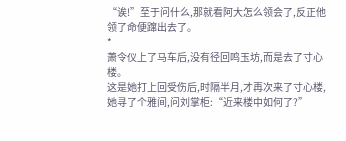“诶!”至于问什么,那就看阿大怎么领会了,反正他领了命便蹿出去了。
*
萧令仪上了马车后,没有径回鸣玉坊,而是去了寸心楼。
这是她打上回受伤后,时隔半月,才再次来了寸心楼,她寻了个雅间,问刘掌柜:“近来楼中如何了?”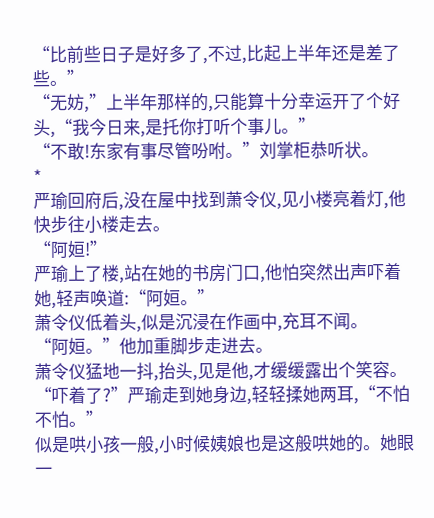“比前些日子是好多了,不过,比起上半年还是差了些。”
“无妨,”上半年那样的,只能算十分幸运开了个好头,“我今日来,是托你打听个事儿。”
“不敢!东家有事尽管吩咐。”刘掌柜恭听状。
*
严瑜回府后,没在屋中找到萧令仪,见小楼亮着灯,他快步往小楼走去。
“阿姮!”
严瑜上了楼,站在她的书房门口,他怕突然出声吓着她,轻声唤道:“阿姮。”
萧令仪低着头,似是沉浸在作画中,充耳不闻。
“阿姮。”他加重脚步走进去。
萧令仪猛地一抖,抬头,见是他,才缓缓露出个笑容。
“吓着了?”严瑜走到她身边,轻轻揉她两耳,“不怕不怕。”
似是哄小孩一般,小时候姨娘也是这般哄她的。她眼一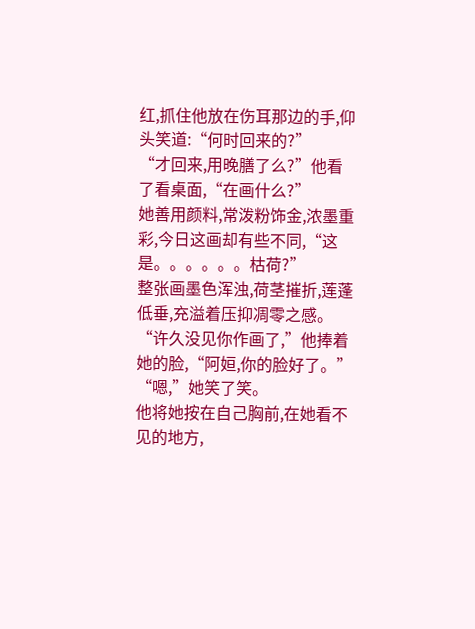红,抓住他放在伤耳那边的手,仰头笑道:“何时回来的?”
“才回来,用晚膳了么?”他看了看桌面,“在画什么?”
她善用颜料,常泼粉饰金,浓墨重彩,今日这画却有些不同,“这是。。。。。。枯荷?”
整张画墨色浑浊,荷茎摧折,莲蓬低垂,充溢着压抑凋零之感。
“许久没见你作画了,”他捧着她的脸,“阿姮,你的脸好了。”
“嗯,”她笑了笑。
他将她按在自己胸前,在她看不见的地方,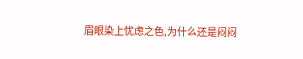眉眼染上忧虑之色,为什么还是闷闷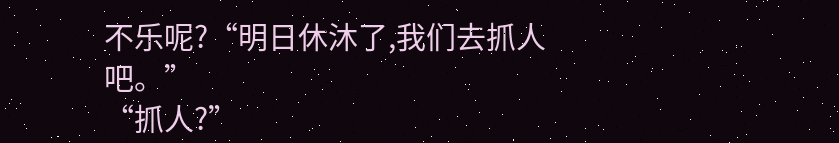不乐呢?“明日休沐了,我们去抓人吧。”
“抓人?”